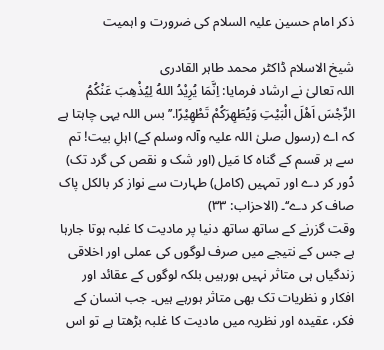ذکر امام حسین علیہ السلام کی ضرورت و اہمیت

شیخ الاسلام ڈاکٹر محمد طاہر القادری
اللہ تعالیٰ نے ارشاد فرمایا: اِنَّمَا یُرِیْدُ اللهُ لِیُذْهِبَ عَنْکُمُ الرِّجْسَ اَهْلَ الْبَیْتِ وَیُطَهِرَکُمْ تَطْهِیْرًا.’’بس اللہ یہی چاہتا ہے کہ اے (رسول صلیٰ اللہ علیہ وآلہ وسلم کے) اہلِ بیت! تم سے ہر قسم کے گناہ کا مَیل (اور شک و نقص کی گرد تک) دُور کر دے اور تمہیں (کامل) طہارت سے نواز کر بالکل پاک صاف کر دے‘‘۔ (الاحزاب: ۳۳)
وقت گزرنے کے ساتھ ساتھ دنیا پر مادیت کا غلبہ ہوتا جارہا ہے جس کے نتیجے میں صرف لوگوں کی عملی اور اخلاقی زندگیاں ہی متاثر نہیں ہورہیں بلکہ لوگوں کے عقائد اور افکار و نظریات تک بھی متاثر ہورہے ہیں۔ جب انسان کے فکر، عقیدہ اور نظریہ میں مادیت کا غلبہ بڑھتا ہے تو اس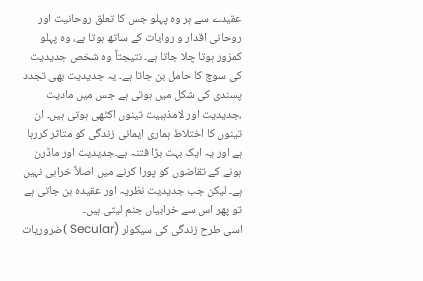عقیدے سے ہر وہ پہلو جس کا تعلق روحانیت اور روحانی اقدار و روایات کے ساتھ ہوتا ہے، وہ پہلو کمزور ہوتا چلا جاتا ہے۔ نتیجتاً وہ شخص جدیدیت کی سوچ کا حامل بن جاتا ہے۔ یہ جدیدیت بھی تجدد پسندی کی شکل میں ہوتی ہے جس میں مادیت ،جدیدیت اور لامذہبیت تینوں اکٹھی ہوتی ہیں۔ ان تینوں کا اختلاط ہماری ایمانی زندگی کو متاثر کررہا ہے اور یہ ایک بہت بڑا فتنہ ہے۔جدیدیت اور ماڈرن ہونے کے تقاضوں کو پورا کرنے میں اصلاً خرابی نہیں ہے۔ لیکن جب جدیدیت نظریہ اور عقیدہ بن جاتی ہے تو پھر اس سے خرابیاں جنم لیتی ہیں۔
اسی طرح زندگی کی سیکولر (Secular )ضروریات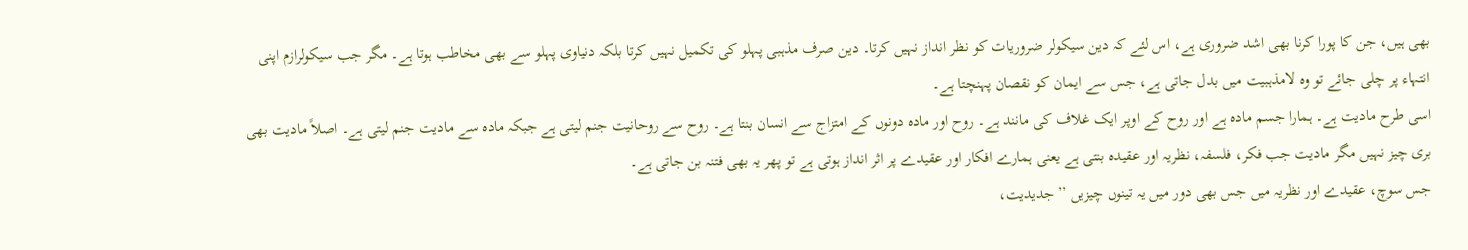بھی ہیں، جن کا پورا کرنا بھی اشد ضروری ہے، اس لئے کہ دین سیکولر ضروریات کو نظر انداز نہیں کرتا۔ دین صرف مذہبی پہلو کی تکمیل نہیں کرتا بلکہ دنیاوی پہلو سے بھی مخاطب ہوتا ہے۔ مگر جب سیکولرازم اپنی انتہاء پر چلی جائے تو وہ لامذہبیت میں بدل جاتی ہے، جس سے ایمان کو نقصان پہنچتا ہے۔
اسی طرح مادیت ہے۔ ہمارا جسم مادہ ہے اور روح کے اوپر ایک غلاف کی مانند ہے۔ روح اور مادہ دونوں کے امتزاج سے انسان بنتا ہے۔ روح سے روحانیت جنم لیتی ہے جبکہ مادہ سے مادیت جنم لیتی ہے۔ اصلاً مادیت بھی بری چیز نہیں مگر مادیت جب فکر، فلسفہ، نظریہ اور عقیدہ بنتی ہے یعنی ہمارے افکار اور عقیدے پر اثر انداز ہوتی ہے تو پھر یہ بھی فتنہ بن جاتی ہے۔
جس سوچ، عقیدے اور نظریہ میں جس بھی دور میں یہ تینوں چیزیں ’’جدیدیت،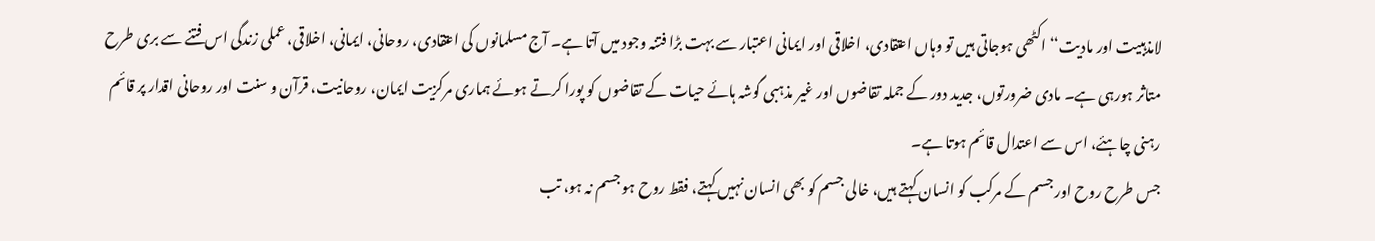لامذہبیت اور مادیت‘‘ اکٹھی ہوجاتی ہیں تو وہاں اعتقادی، اخلاقی اور ایمانی اعتبار سے بہت بڑا فتنہ وجود میں آتا ہے۔ آج مسلمانوں کی اعتقادی، روحانی، ایمانی، اخلاقی، عملی زندگی اس فتنے سے بری طرح متاثر ہورہی ہے۔ مادی ضرورتوں، جدید دور کے جملہ تقاضوں اور غیر مذہبی گوشہ ہائے حیات کے تقاضوں کو پورا کرتے ہوئے ہماری مرکزیت ایمان، روحانیت، قرآن و سنت اور روحانی اقدار پر قائم رہنی چاہئے، اس سے اعتدال قائم ہوتا ہے۔
جس طرح روح اور جسم کے مرکب کو انسان کہتے ہیں، خالی جسم کو بھی انسان نہیں کہتے، فقط روح ہو جسم نہ ہو، تب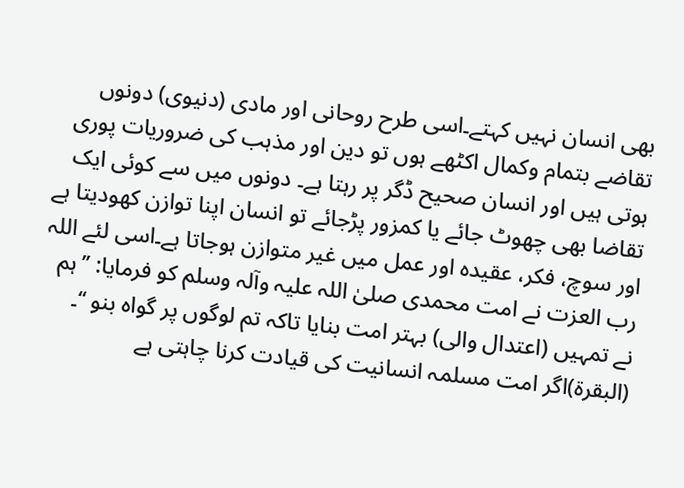بھی انسان نہیں کہتے۔اسی طرح روحانی اور مادی (دنیوی) دونوں تقاضے بتمام وکمال اکٹھے ہوں تو دین اور مذہب کی ضروریات پوری ہوتی ہیں اور انسان صحیح ڈگر پر رہتا ہے۔ دونوں میں سے کوئی ایک تقاضا بھی چھوٹ جائے یا کمزور پڑجائے تو انسان اپنا توازن کھودیتا ہے اور سوچ، فکر، عقیدہ اور عمل میں غیر متوازن ہوجاتا ہے۔اسی لئے اللہ رب العزت نے امت محمدی صلیٰ اللہ علیہ وآلہ وسلم کو فرمایا: ’’ہم نے تمہیں (اعتدال والی) بہتر امت بنایا تاکہ تم لوگوں پر گواہ بنو ‘‘۔ (البقرة)اگر امت مسلمہ انسانیت کی قیادت کرنا چاہتی ہے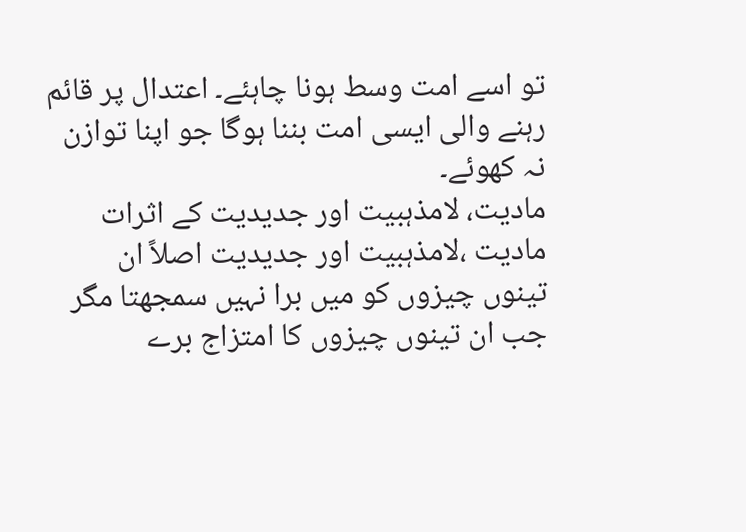تو اسے امت وسط ہونا چاہئے۔ اعتدال پر قائم رہنے والی ایسی امت بننا ہوگا جو اپنا توازن نہ کھوئے۔
مادیت، لامذہبیت اور جدیدیت کے اثرات
مادیت ،لامذہبیت اور جدیدیت اصلاً ان تینوں چیزوں کو میں برا نہیں سمجھتا مگر جب ان تینوں چیزوں کا امتزاج برے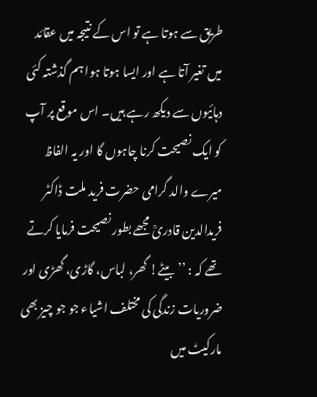طریق سے ہوتا ہے تو اس کے نتیجہ میں عقائد میں تغیر آتا ہے اور ایسا ہوتا ہوا ہم گذشتہ کئی دہائیوں سے دیکھ رہے ہیں۔ اس موقع پر آپ کو ایک نصیحت کرنا چاہوں گا اور یہ الفاظ میرے والد گرامی حضرت فرید ملت ڈاکٹر فریدالدین قادریؒ مجھے بطور نصیحت فرمایا کرتے تھے کہ : ’’بیٹے! گھر، لباس، گاڑی، گھڑی اور ضروریات زندگی کی مختلف اشیاء جو جو چیز بھی مارکیٹ میں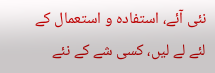نئی آئے، استفادہ و استعمال کے لئے لے لیں، کسی شے کے نئے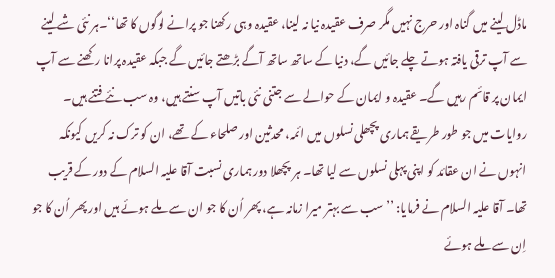ماڈل لینے میں گناہ اور حرج نہیں مگر صرف عقیدہ نیا نہ لینا، عقیدہ وہی رکھنا جو پرانے لوگوں کا تھا‘‘۔ہر نئی شے لینے سے آپ ترقی یافتہ ہوتے چلے جائیں گے، دنیا کے ساتھ ساتھ آگے بڑھتے جائیں گے جبکہ عقیدہ پرانا رکھنے سے آپ ایمان پر قائم رہیں گے۔ عقیدہ و ایمان کے حوالے سے جتنی نئی باتیں آپ سنتے ہیں، وہ سب نئے فتنے ہیں۔ روایات میں جو طور طریقے ہماری پچھلی نسلوں میں ائمہ، محدثین اور صلحاء کے تھے، ان کو ترک نہ کریں کیونکہ انہوں نے ان عقائد کو اپنی پہلی نسلوں سے لیا تھا۔ ہر پچھلا دور ہماری نسبت آقا علیہ السلام کے دور کے قریب تھا۔ آقا علیہ السلام نے فرمایا: ’’سب سے بہتر میرا زمانہ ہے، پھر اُن کا جو ان سے ملے ہوئے ہیں اور پھر اُن کا جو اِن سے ملے ہوئے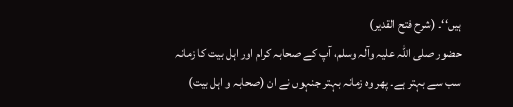ہیں‘‘۔ (شرح فتح القدیر)
حضور صلی اللہ علیہ وآلہ وسلم، آپ کے صحابہ کرام اور اہل بیت کا زمانہ سب سے بہتر ہے۔ پھر وہ زمانہ بہتر جنہوں نے ان (صحابہ و اہل بیت)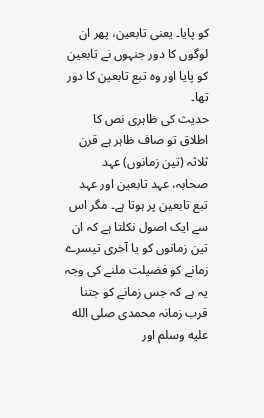کو پایا۔ یعنی تابعین، پھر ان لوگوں کا دور جنہوں نے تابعین کو پایا اور وہ تبع تابعین کا دور تھا۔
حدیث کی ظاہری نص کا اطلاق تو صاف ظاہر ہے قرن ثلاثہ (تین زمانوں) عہد صحابہ، عہد تابعین اور عہد تبع تابعین پر ہوتا ہے۔ مگر اس سے ایک اصول نکلتا ہے کہ ان تین زمانوں کو یا آخری تیسرے زمانے کو فضیلت ملنے کی وجہ یہ ہے کہ جس زمانے کو جتنا قرب زمانہ محمدی صلى الله عليه وسلم اور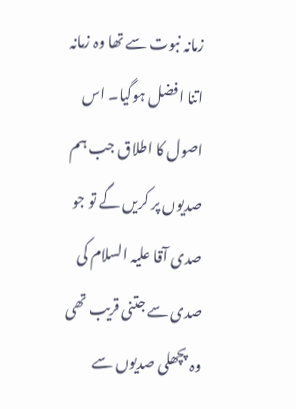زمانہ نبوت سے تھا وہ زمانہ اتنا افضل ہوگیا۔ اس اصول کا اطلاق جب ہم صدیوں پر کریں گے تو جو صدی آقا علیہ السلام کی صدی سے جتنی قریب تھی وہ پچھلی صدیوں سے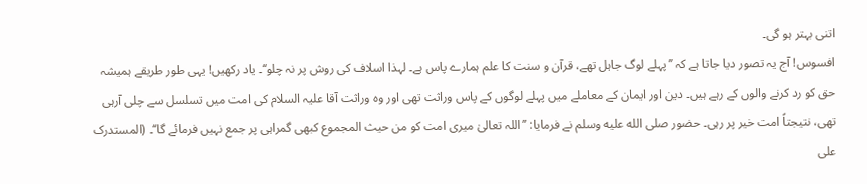اتنی بہتر ہو گی۔
افسوس! آج یہ تصور دیا جاتا ہے کہ ’’پہلے لوگ جاہل تھے، قرآن و سنت کا علم ہمارے پاس ہے۔ لہذا اسلاف کی روش پر نہ چلو‘‘۔ یاد رکھیں! یہی طور طریقے ہمیشہ حق کو رد کرنے والوں کے رہے ہیں۔ دین اور ایمان کے معاملے میں پہلے لوگوں کے پاس وراثت تھی اور وہ وراثت آقا علیہ السلام کی امت میں تسلسل سے چلی آرہی تھی، نتیجتاً امت خیر پر رہی۔ حضور صلى الله عليه وسلم نے فرمایا: ’’اللہ تعالیٰ میری امت کو من حیث المجموع کبھی گمراہی پر جمع نہیں فرمائے گا‘‘۔ (المستدرک علی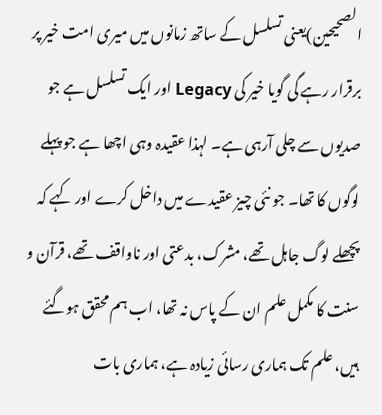الصحیحین)یعنی تسلسل کے ساتھ زمانوں میں میری امت خیر پر برقرار رہے گی گویا خیر کی Legacy اور ایک تسلسل ہے جو صدیوں سے چلی آرہی ہے۔ لہذا عقیدہ وہی اچھا ہے جو پہلے لوگوں کا تھا۔ جو نئی چیز عقیدے میں داخل کرے اور کہے کہ پچھلے لوگ جاہل تھے، مشرک، بدعتی اور ناواقف تھے، قرآن و سنت کا مکمل علم ان کے پاس نہ تھا، اب ہم محقق ہوگئے ہیں، علم تک ہماری رسائی زیادہ ہے، ہماری بات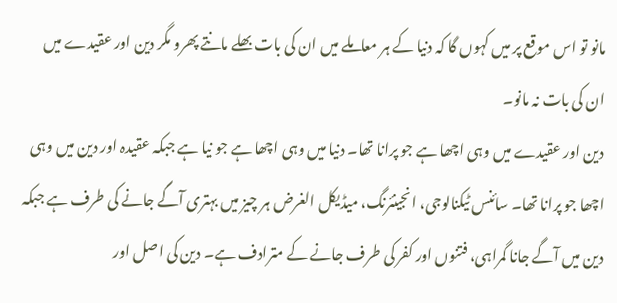مانو تو اس موقع پر میں کہوں گا کہ دنیا کے ہر معاملے میں ان کی بات بھلے مانتے پھرو مگر دین اور عقیدے میں ان کی بات نہ مانو۔
دین اور عقیدے میں وہی اچھا ہے جو پرانا تھا۔ دنیا میں وہی اچھا ہے جو نیا ہے جبکہ عقیدہ اور دین میں وہی اچھا جو پرانا تھا۔ سائنس ٹیکنالوجی، انجینئرنگ، میڈیکل الغرض ہر چیز میں بہتری آگے جانے کی طرف ہے جبکہ دین میں آگے جانا گمراہی، فتنوں اور کفر کی طرف جانے کے مترادف ہے۔ دین کی اصل اور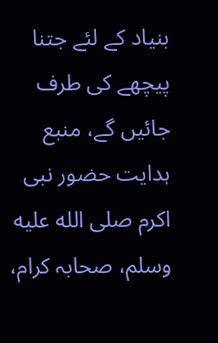بنیاد کے لئے جتنا پیچھے کی طرف جائیں گے، منبع ہدایت حضور نبی اکرم صلى الله عليه وسلم، صحابہ کرام،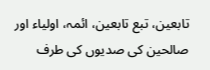تابعین، تبع تابعین، ائمہ، اولیاء اور صالحین کی صدیوں کی طرف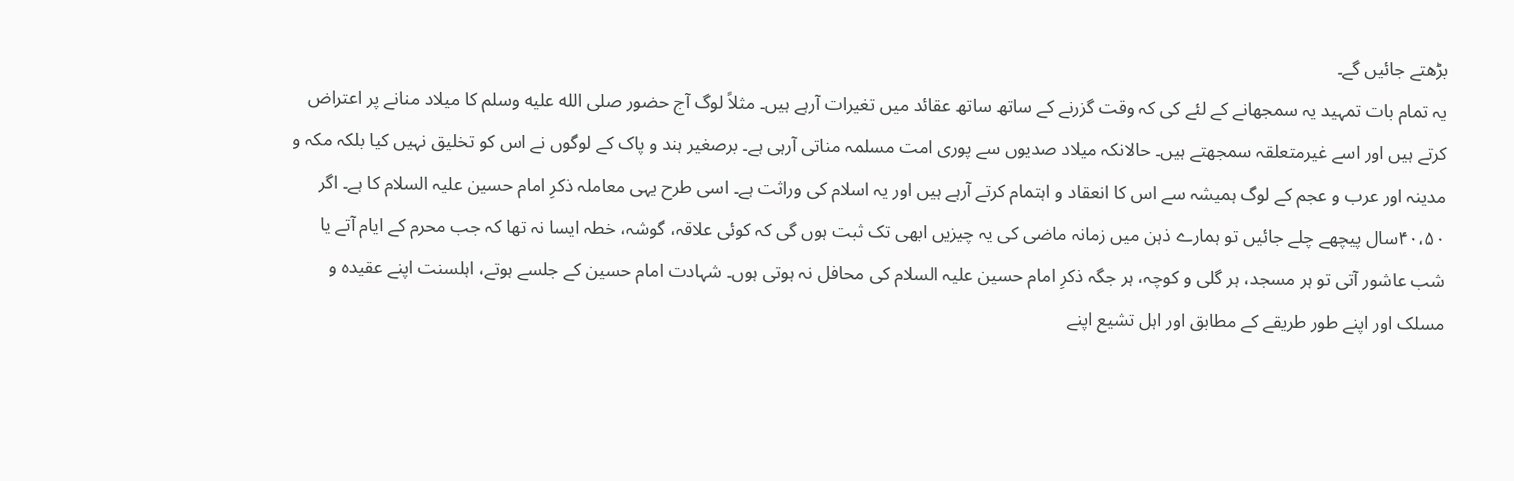بڑھتے جائیں گے۔
یہ تمام بات تمہید یہ سمجھانے کے لئے کی کہ وقت گزرنے کے ساتھ ساتھ عقائد میں تغیرات آرہے ہیں۔ مثلاً لوگ آج حضور صلى الله عليه وسلم کا میلاد منانے پر اعتراض کرتے ہیں اور اسے غیرمتعلقہ سمجھتے ہیں۔ حالانکہ میلاد صدیوں سے پوری امت مسلمہ مناتی آرہی ہے۔ برصغیر ہند و پاک کے لوگوں نے اس کو تخلیق نہیں کیا بلکہ مکہ و مدینہ اور عرب و عجم کے لوگ ہمیشہ سے اس کا انعقاد و اہتمام کرتے آرہے ہیں اور یہ اسلام کی وراثت ہے۔ اسی طرح یہی معاملہ ذکرِ امام حسین علیہ السلام کا ہے۔ اگر ۴۰،۵۰سال پیچھے چلے جائیں تو ہمارے ذہن میں زمانہ ماضی کی یہ چیزیں ابھی تک ثبت ہوں گی کہ کوئی علاقہ، گوشہ، خطہ ایسا نہ تھا کہ جب محرم کے ایام آتے یا شب عاشور آتی تو ہر مسجد، ہر گلی و کوچہ، ہر جگہ ذکرِ امام حسین علیہ السلام کی محافل نہ ہوتی ہوں۔ شہادت امام حسین کے جلسے ہوتے، اہلسنت اپنے عقیدہ و مسلک اور اپنے طور طریقے کے مطابق اور اہل تشیع اپنے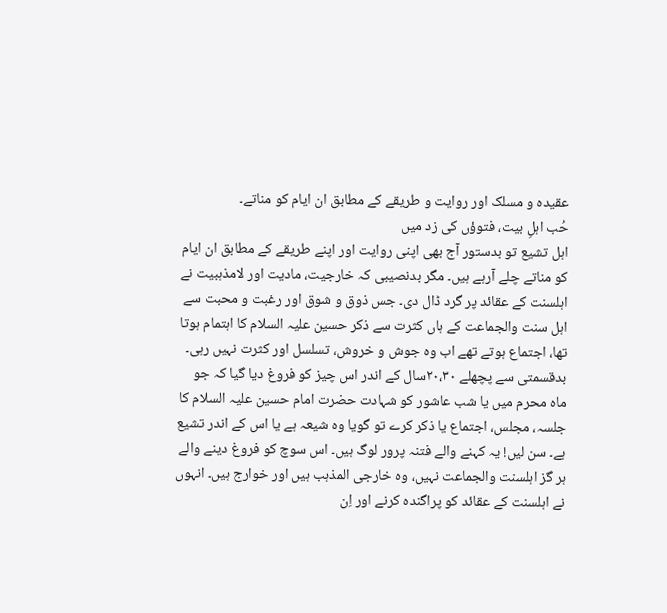عقیدہ و مسلک اور روایت و طریقے کے مطابق ان ایام کو مناتے۔
حُب اہلِ بیت، فتوؤں کی زد میں
اہل تشیع تو بدستور آج بھی اپنی روایت اور اپنے طریقے کے مطابق ان ایام کو مناتے چلے آرہے ہیں۔ مگر بدنصیبی کہ خارجیت، مادیت اور لامذہبیت نے اہلسنت کے عقائد پر گرد ڈال دی۔ جس ذوق و شوق اور رغبت و محبت سے اہل سنت والجماعت کے ہاں کثرت سے ذکر حسین علیہ السلام کا اہتمام ہوتا تھا، اجتماع ہوتے تھے اب وہ جوش و خروش، تسلسل اور کثرت نہیں رہی۔ بدقسمتی سے پچھلے ۲۰،۳۰سال کے اندر اس چیز کو فروغ دیا گیا کہ جو ماہ محرم میں یا شب عاشور کو شہادت حضرت امام حسین علیہ السلام کا جلسہ، مجلس، اجتماع یا ذکر کرے تو گویا وہ شیعہ ہے یا اس کے اندر تشیع ہے۔ سن لیں! یہ کہنے والے فتنہ پرور لوگ ہیں۔ اس سوچ کو فروغ دینے والے ہر گز اہلسنت والجماعت نہیں، وہ خارجی المذہب ہیں اور خوارج ہیں۔ انہوں نے اہلسنت کے عقائد کو پراگندہ کرنے اور اِن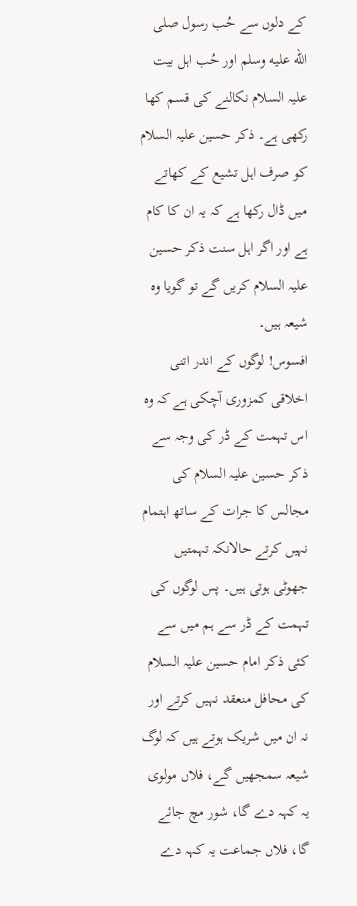کے دلوں سے حُب رسول صلى الله عليه وسلم اور حُب اہل بیت علیہ السلام نکالنے کی قسم کھا رکھی ہے۔ ذکر حسین علیہ السلام کو صرف اہل تشیع کے کھاتے میں ڈال رکھا ہے کہ یہ ان کا کام ہے اور اگر اہل سنت ذکر حسین علیہ السلام کریں گے تو گویا وہ شیعہ ہیں۔
افسوس! لوگوں کے اندر اتنی اخلاقی کمزوری آچکی ہے کہ وہ اس تہمت کے ڈر کی وجہ سے ذکر حسین علیہ السلام کی مجالس کا جرات کے ساتھ اہتمام نہیں کرتے حالانکہ تہمتیں جھوٹی ہوتی ہیں۔ پس لوگوں کی تہمت کے ڈر سے ہم میں سے کئی ذکر امام حسین علیہ السلام کی محافل منعقد نہیں کرتے اور نہ ان میں شریک ہوتے ہیں کہ لوگ شیعہ سمجھیں گے، فلاں مولوی یہ کہہ دے گا، شور مچ جائے گا، فلاں جماعت یہ کہہ دے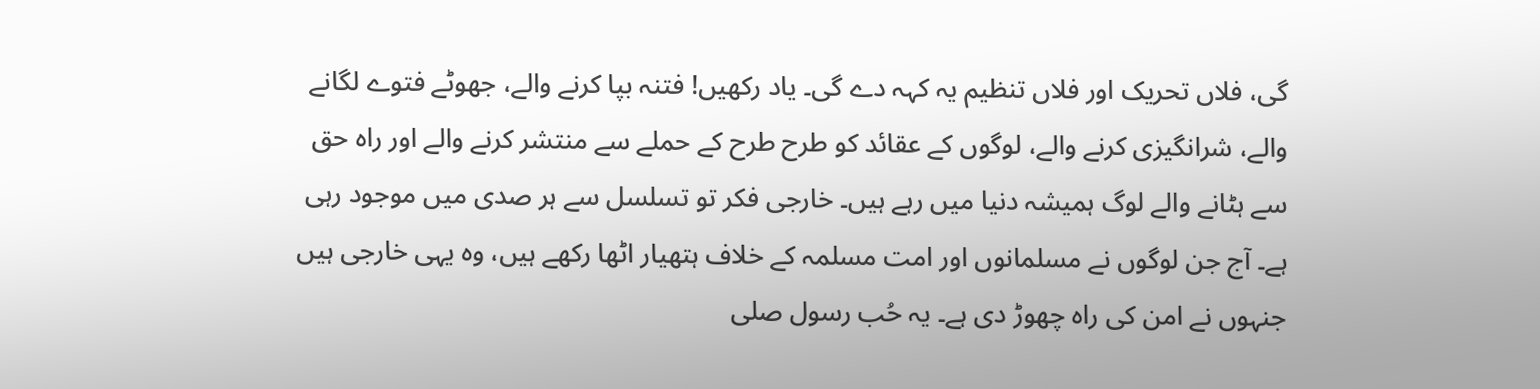گی، فلاں تحریک اور فلاں تنظیم یہ کہہ دے گی۔ یاد رکھیں! فتنہ بپا کرنے والے، جھوٹے فتوے لگانے والے، شرانگیزی کرنے والے، لوگوں کے عقائد کو طرح طرح کے حملے سے منتشر کرنے والے اور راہ حق سے ہٹانے والے لوگ ہمیشہ دنیا میں رہے ہیں۔ خارجی فکر تو تسلسل سے ہر صدی میں موجود رہی ہے۔ آج جن لوگوں نے مسلمانوں اور امت مسلمہ کے خلاف ہتھیار اٹھا رکھے ہیں، وہ یہی خارجی ہیں جنہوں نے امن کی راہ چھوڑ دی ہے۔ یہ حُب رسول صلى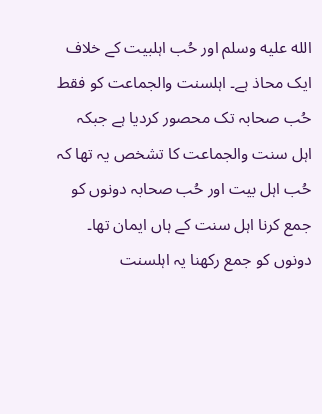الله عليه وسلم اور حُب اہلبیت کے خلاف ایک محاذ ہے۔ اہلسنت والجماعت کو فقط حُب صحابہ تک محصور کردیا ہے جبکہ اہل سنت والجماعت کا تشخص یہ تھا کہ حُب اہل بیت اور حُب صحابہ دونوں کو جمع کرنا اہل سنت کے ہاں ایمان تھا۔ دونوں کو جمع رکھنا یہ اہلسنت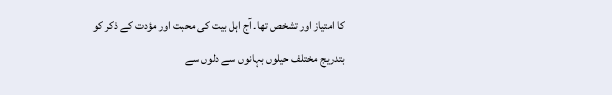کا امتیاز اور تشخص تھا۔ آج اہل بیت کی محبت اور مؤدت کے ذکر کو بتدریج مختلف حیلوں بہانوں سے دلوں سے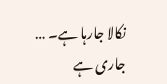نکالا جارہا ہے۔ … جاری ہے